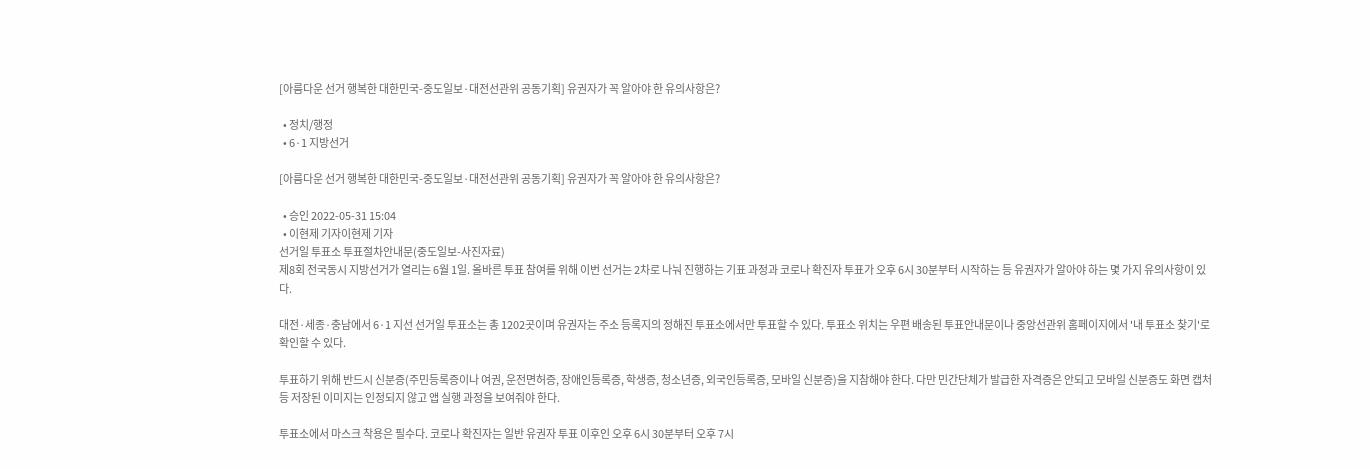[아름다운 선거 행복한 대한민국-중도일보·대전선관위 공동기획] 유권자가 꼭 알아야 한 유의사항은?

  • 정치/행정
  • 6·1 지방선거

[아름다운 선거 행복한 대한민국-중도일보·대전선관위 공동기획] 유권자가 꼭 알아야 한 유의사항은?

  • 승인 2022-05-31 15:04
  • 이현제 기자이현제 기자
선거일 투표소 투표절차안내문(중도일보-사진자료)
제8회 전국동시 지방선거가 열리는 6월 1일. 올바른 투표 참여를 위해 이번 선거는 2차로 나눠 진행하는 기표 과정과 코로나 확진자 투표가 오후 6시 30분부터 시작하는 등 유권자가 알아야 하는 몇 가지 유의사항이 있다.

대전·세종·충남에서 6·1 지선 선거일 투표소는 총 1202곳이며 유권자는 주소 등록지의 정해진 투표소에서만 투표할 수 있다. 투표소 위치는 우편 배송된 투표안내문이나 중앙선관위 홈페이지에서 '내 투표소 찾기'로 확인할 수 있다.

투표하기 위해 반드시 신분증(주민등록증이나 여권, 운전면허증, 장애인등록증, 학생증, 청소년증, 외국인등록증, 모바일 신분증)을 지참해야 한다. 다만 민간단체가 발급한 자격증은 안되고 모바일 신분증도 화면 캡처 등 저장된 이미지는 인정되지 않고 앱 실행 과정을 보여줘야 한다.

투표소에서 마스크 착용은 필수다. 코로나 확진자는 일반 유권자 투표 이후인 오후 6시 30분부터 오후 7시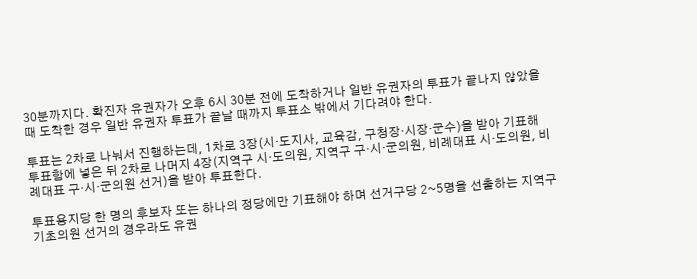30분까지다. 확진자 유권자가 오후 6시 30분 전에 도착하거나 일반 유권자의 투표가 끝나지 않았을 때 도착한 경우 일반 유권자 투표가 끝날 때까지 투표소 밖에서 기다려야 한다.

투표는 2차로 나눠서 진행하는데, 1차로 3장(시·도지사, 교육감, 구청장·시장·군수)을 받아 기표해 투표함에 넣은 뒤 2차로 나머지 4장(지역구 시·도의원, 지역구 구·시·군의원, 비례대표 시·도의원, 비례대표 구·시·군의원 선거)을 받아 투표한다.

투표용지당 한 명의 후보자 또는 하나의 정당에만 기표해야 하며 선거구당 2~5명을 선출하는 지역구 기초의원 선거의 경우라도 유권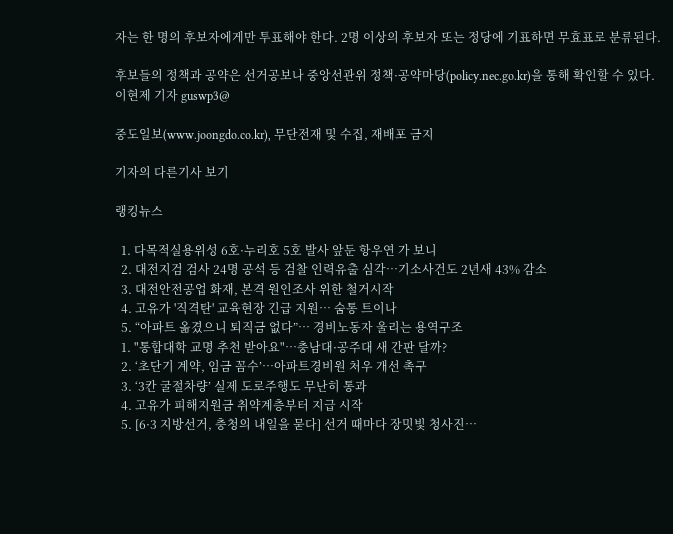자는 한 명의 후보자에게만 투표해야 한다. 2명 이상의 후보자 또는 정당에 기표하면 무효표로 분류된다.

후보들의 정책과 공약은 선거공보나 중앙선관위 정책·공약마당(policy.nec.go.kr)을 통해 확인할 수 있다.
이현제 기자 guswp3@

중도일보(www.joongdo.co.kr), 무단전재 및 수집, 재배포 금지

기자의 다른기사 보기

랭킹뉴스

  1. 다목적실용위성 6호·누리호 5호 발사 앞둔 항우연 가 보니
  2. 대전지검 검사 24명 공석 등 검찰 인력유출 심각…기소사건도 2년새 43% 감소
  3. 대전안전공업 화재, 본격 원인조사 위한 철거시작
  4. 고유가 '직격탄' 교육현장 긴급 지원… 숨통 트이나
  5. “아파트 옮겼으니 퇴직금 없다”… 경비노동자 울리는 용역구조
  1. "통합대학 교명 추천 받아요"…충남대·공주대 새 간판 달까?
  2. ‘초단기 계약, 임금 꼼수’…아파트경비원 처우 개선 촉구
  3. ‘3칸 굴절차량’ 실제 도로주행도 무난히 통과
  4. 고유가 피해지원금 취약계층부터 지급 시작
  5. [6·3 지방선거, 충청의 내일을 묻다] 선거 때마다 장밋빛 청사진…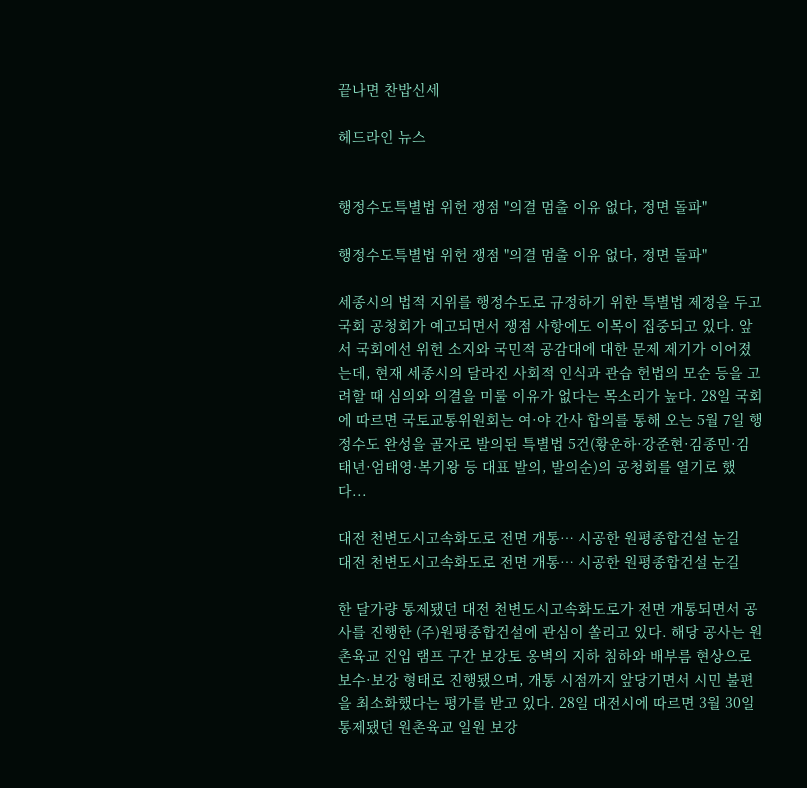끝나면 찬밥신세

헤드라인 뉴스


행정수도특별법 위헌 쟁점 "의결 멈출 이유 없다, 정면 돌파"

행정수도특별법 위헌 쟁점 "의결 멈출 이유 없다, 정면 돌파"

세종시의 법적 지위를 행정수도로 규정하기 위한 특별법 제정을 두고 국회 공청회가 예고되면서 쟁점 사항에도 이목이 집중되고 있다. 앞서 국회에선 위헌 소지와 국민적 공감대에 대한 문제 제기가 이어졌는데, 현재 세종시의 달라진 사회적 인식과 관습 헌법의 모순 등을 고려할 때 심의와 의결을 미룰 이유가 없다는 목소리가 높다. 28일 국회에 따르면 국토교통위원회는 여·야 간사 합의를 통해 오는 5월 7일 행정수도 완성을 골자로 발의된 특별법 5건(황운하·강준현·김종민·김태년·엄태영·복기왕 등 대표 발의, 발의순)의 공청회를 열기로 했다...

대전 천변도시고속화도로 전면 개통… 시공한 원평종합건설 눈길
대전 천변도시고속화도로 전면 개통… 시공한 원평종합건설 눈길

한 달가량 통제됐던 대전 천변도시고속화도로가 전면 개통되면서 공사를 진행한 (주)원평종합건설에 관심이 쏠리고 있다. 해당 공사는 원촌육교 진입 램프 구간 보강토 옹벽의 지하 침하와 배부름 현상으로 보수·보강 형태로 진행됐으며, 개통 시점까지 앞당기면서 시민 불편을 최소화했다는 평가를 받고 있다. 28일 대전시에 따르면 3월 30일 통제됐던 원촌육교 일원 보강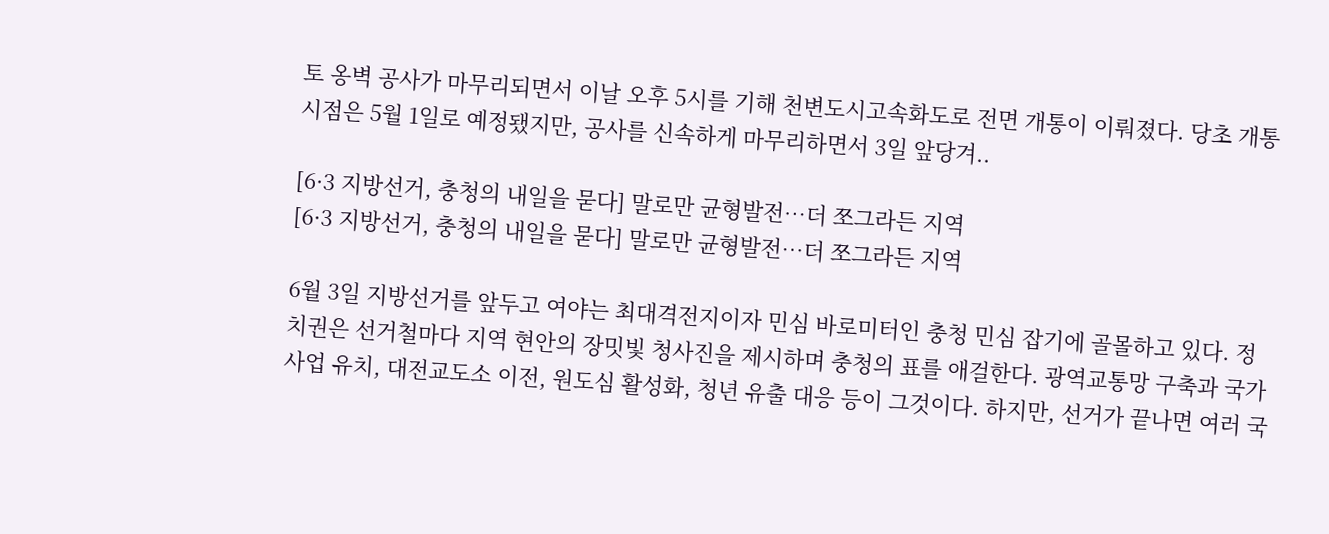토 옹벽 공사가 마무리되면서 이날 오후 5시를 기해 천변도시고속화도로 전면 개통이 이뤄졌다. 당초 개통 시점은 5월 1일로 예정됐지만, 공사를 신속하게 마무리하면서 3일 앞당겨..

[6·3 지방선거, 충청의 내일을 묻다] 말로만 균형발전…더 쪼그라든 지역
[6·3 지방선거, 충청의 내일을 묻다] 말로만 균형발전…더 쪼그라든 지역

6월 3일 지방선거를 앞두고 여야는 최대격전지이자 민심 바로미터인 충청 민심 잡기에 골몰하고 있다. 정치권은 선거철마다 지역 현안의 장밋빛 청사진을 제시하며 충청의 표를 애걸한다. 광역교통망 구축과 국가사업 유치, 대전교도소 이전, 원도심 활성화, 청년 유출 대응 등이 그것이다. 하지만, 선거가 끝나면 여러 국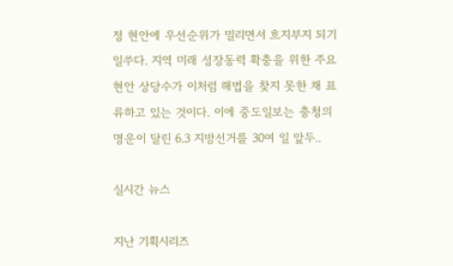정 현안에 우선순위가 밀리면서 흐지부지 되기 일쑤다. 지역 미래 성장동력 확충을 위한 주요 현안 상당수가 이처럼 해법을 찾지 못한 채 표류하고 있는 것이다. 이에 중도일보는 충청의 명운이 달린 6.3 지방선거를 30여 일 앞두..

실시간 뉴스

지난 기획시리즈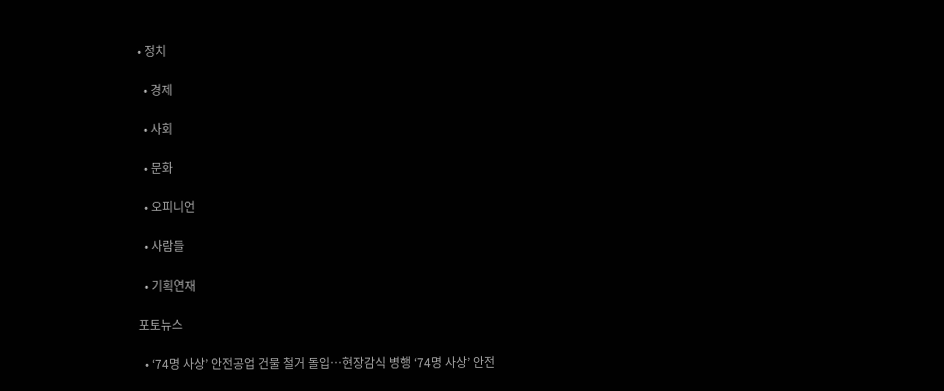• 정치

  • 경제

  • 사회

  • 문화

  • 오피니언

  • 사람들

  • 기획연재

포토뉴스

  • ‘74명 사상’ 안전공업 건물 철거 돌입…현장감식 병행 ‘74명 사상’ 안전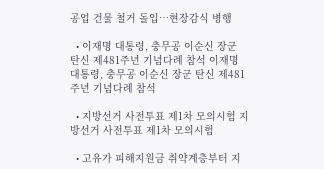공업 건물 철거 돌입…현장감식 병행

  • 이재명 대통령, 충무공 이순신 장군 탄신 제481주년 기념다례 참석 이재명 대통령, 충무공 이순신 장군 탄신 제481주년 기념다례 참석

  • 지방선거 사전투표 제1차 모의시험 지방선거 사전투표 제1차 모의시험

  • 고유가 피해지원금 취약계층부터 지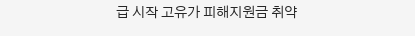급 시작 고유가 피해지원금 취약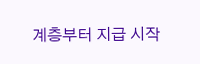계층부터 지급 시작